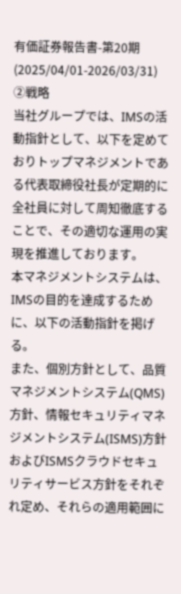有価証券報告書-第20期(2025/04/01-2026/03/31)
②戦略
当社グループでは、IMSの活動指針として、以下を定めておりトップマネジメントである代表取締役社長が定期的に全社員に対して周知徹底することで、その適切な運用の実現を推進しております。
本マネジメントシステムは、IMSの目的を達成するために、以下の活動指針を掲げる。
また、個別方針として、品質マネジメントシステム(QMS)方針、情報セキュリティマネジメントシステム(ISMS)方針およびISMSクラウドセキュリティサービス方針をそれぞれ定め、それらの適用範囲に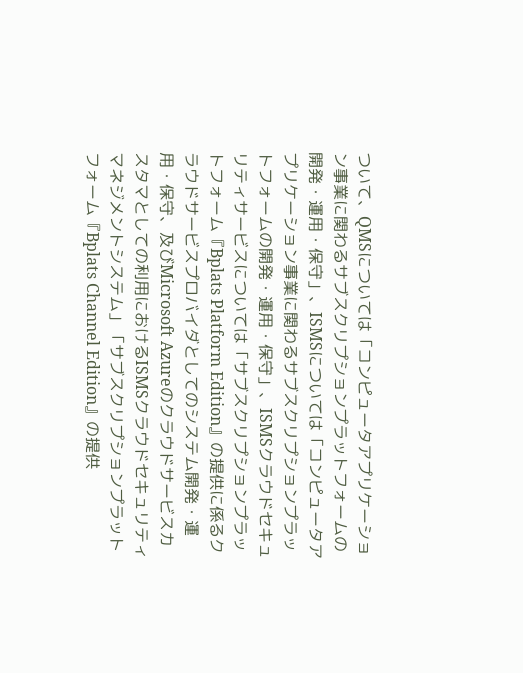ついて、QMSについては「コンピュータアプリケーション事業に関わるサブスクリプションプラットフォームの開発・運用・保守」、ISMSについては「コンピュータアプリケーション事業に関わるサブスクリプションプラットフォームの開発・運用・保守」、ISMSクラウドセキュリティサービスについては「サブスクリプションプラットフォーム『Bplats Platform Edition』の提供に係るクラウドサービスプロバイダとしてのシステム開発・運用・保守、及びMicrosoft Azureのクラウドサービスカスタマとしての利用におけるISMSクラウドセキュリティマネジメントシステム」「サブスクリプションプラットフォーム『Bplats Channel Edition』の提供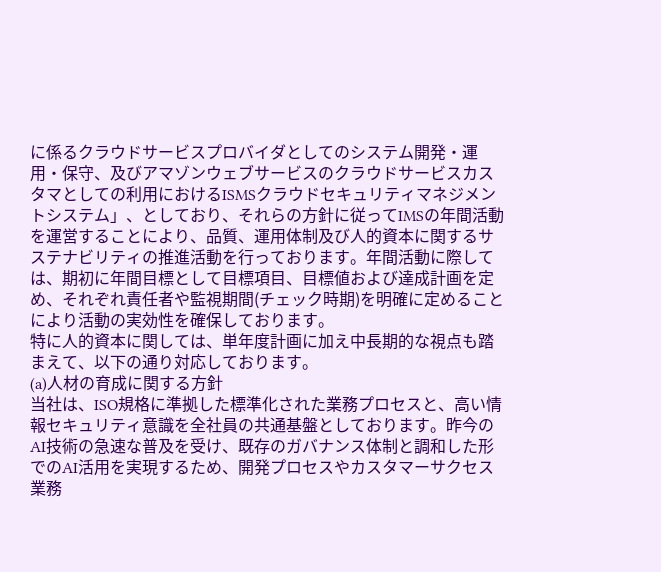に係るクラウドサービスプロバイダとしてのシステム開発・運用・保守、及びアマゾンウェブサービスのクラウドサービスカスタマとしての利用におけるISMSクラウドセキュリティマネジメントシステム」、としており、それらの方針に従ってIMSの年間活動を運営することにより、品質、運用体制及び人的資本に関するサステナビリティの推進活動を行っております。年間活動に際しては、期初に年間目標として目標項目、目標値および達成計画を定め、それぞれ責任者や監視期間(チェック時期)を明確に定めることにより活動の実効性を確保しております。
特に人的資本に関しては、単年度計画に加え中長期的な視点も踏まえて、以下の通り対応しております。
(a)人材の育成に関する方針
当社は、ISO規格に準拠した標準化された業務プロセスと、高い情報セキュリティ意識を全社員の共通基盤としております。昨今のAI技術の急速な普及を受け、既存のガバナンス体制と調和した形でのAI活用を実現するため、開発プロセスやカスタマーサクセス業務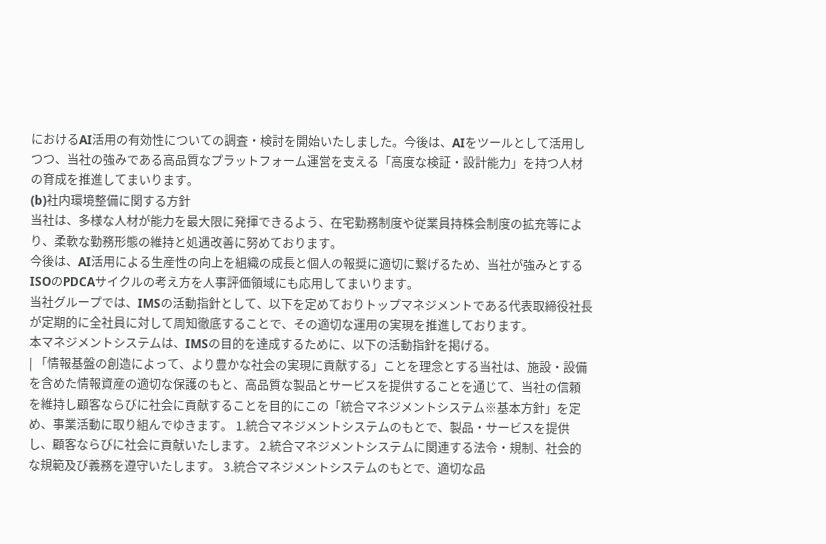におけるAI活用の有効性についての調査・検討を開始いたしました。今後は、AIをツールとして活用しつつ、当社の強みである高品質なプラットフォーム運営を支える「高度な検証・設計能力」を持つ人材の育成を推進してまいります。
(b)社内環境整備に関する方針
当社は、多様な人材が能力を最大限に発揮できるよう、在宅勤務制度や従業員持株会制度の拡充等により、柔軟な勤務形態の維持と処遇改善に努めております。
今後は、AI活用による生産性の向上を組織の成長と個人の報奨に適切に繋げるため、当社が強みとするISOのPDCAサイクルの考え方を人事評価領域にも応用してまいります。
当社グループでは、IMSの活動指針として、以下を定めておりトップマネジメントである代表取締役社長が定期的に全社員に対して周知徹底することで、その適切な運用の実現を推進しております。
本マネジメントシステムは、IMSの目的を達成するために、以下の活動指針を掲げる。
| 「情報基盤の創造によって、より豊かな社会の実現に貢献する」ことを理念とする当社は、施設・設備を含めた情報資産の適切な保護のもと、高品質な製品とサービスを提供することを通じて、当社の信頼を維持し顧客ならびに社会に貢献することを目的にこの「統合マネジメントシステム※基本方針」を定め、事業活動に取り組んでゆきます。 1.統合マネジメントシステムのもとで、製品・サービスを提供し、顧客ならびに社会に貢献いたします。 2.統合マネジメントシステムに関連する法令・規制、社会的な規範及び義務を遵守いたします。 3.統合マネジメントシステムのもとで、適切な品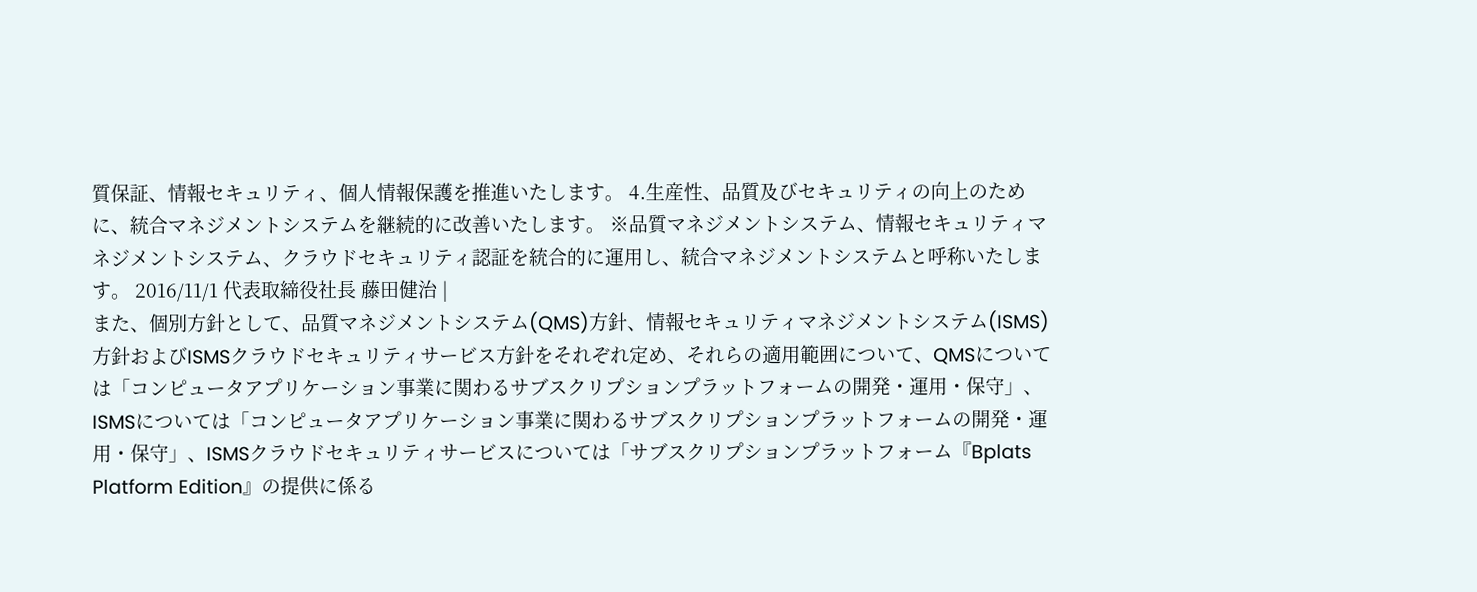質保証、情報セキュリティ、個人情報保護を推進いたします。 4.生産性、品質及びセキュリティの向上のために、統合マネジメントシステムを継続的に改善いたします。 ※品質マネジメントシステム、情報セキュリティマネジメントシステム、クラウドセキュリティ認証を統合的に運用し、統合マネジメントシステムと呼称いたします。 2016/11/1 代表取締役社長 藤田健治 |
また、個別方針として、品質マネジメントシステム(QMS)方針、情報セキュリティマネジメントシステム(ISMS)方針およびISMSクラウドセキュリティサービス方針をそれぞれ定め、それらの適用範囲について、QMSについては「コンピュータアプリケーション事業に関わるサブスクリプションプラットフォームの開発・運用・保守」、ISMSについては「コンピュータアプリケーション事業に関わるサブスクリプションプラットフォームの開発・運用・保守」、ISMSクラウドセキュリティサービスについては「サブスクリプションプラットフォーム『Bplats Platform Edition』の提供に係る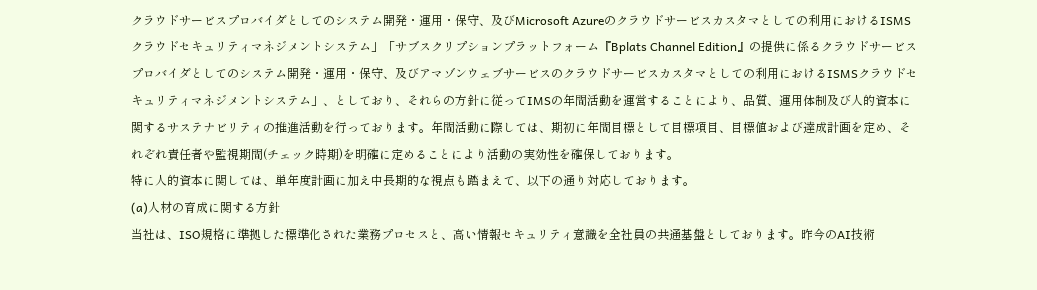クラウドサービスプロバイダとしてのシステム開発・運用・保守、及びMicrosoft Azureのクラウドサービスカスタマとしての利用におけるISMSクラウドセキュリティマネジメントシステム」「サブスクリプションプラットフォーム『Bplats Channel Edition』の提供に係るクラウドサービスプロバイダとしてのシステム開発・運用・保守、及びアマゾンウェブサービスのクラウドサービスカスタマとしての利用におけるISMSクラウドセキュリティマネジメントシステム」、としており、それらの方針に従ってIMSの年間活動を運営することにより、品質、運用体制及び人的資本に関するサステナビリティの推進活動を行っております。年間活動に際しては、期初に年間目標として目標項目、目標値および達成計画を定め、それぞれ責任者や監視期間(チェック時期)を明確に定めることにより活動の実効性を確保しております。
特に人的資本に関しては、単年度計画に加え中長期的な視点も踏まえて、以下の通り対応しております。
(a)人材の育成に関する方針
当社は、ISO規格に準拠した標準化された業務プロセスと、高い情報セキュリティ意識を全社員の共通基盤としております。昨今のAI技術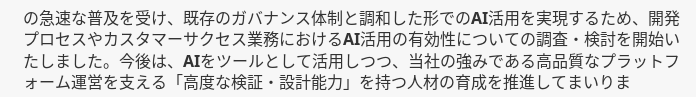の急速な普及を受け、既存のガバナンス体制と調和した形でのAI活用を実現するため、開発プロセスやカスタマーサクセス業務におけるAI活用の有効性についての調査・検討を開始いたしました。今後は、AIをツールとして活用しつつ、当社の強みである高品質なプラットフォーム運営を支える「高度な検証・設計能力」を持つ人材の育成を推進してまいりま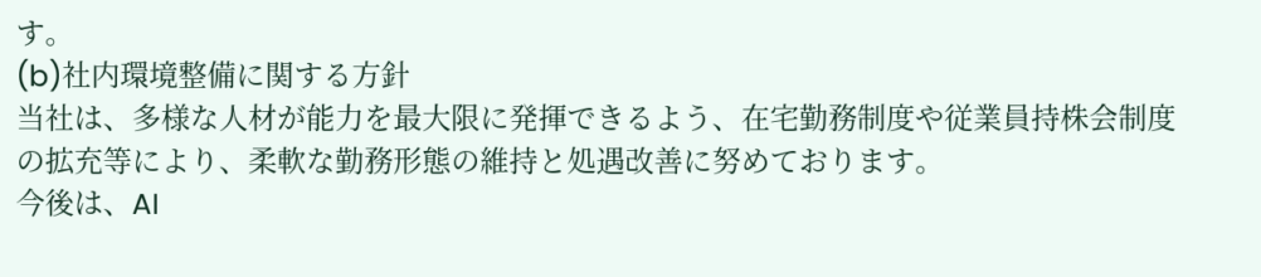す。
(b)社内環境整備に関する方針
当社は、多様な人材が能力を最大限に発揮できるよう、在宅勤務制度や従業員持株会制度の拡充等により、柔軟な勤務形態の維持と処遇改善に努めております。
今後は、AI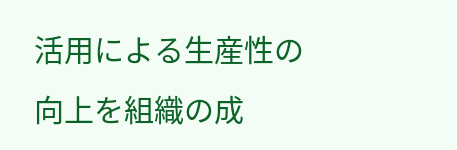活用による生産性の向上を組織の成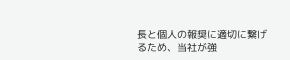長と個人の報奨に適切に繋げるため、当社が強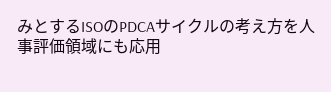みとするISOのPDCAサイクルの考え方を人事評価領域にも応用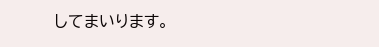してまいります。